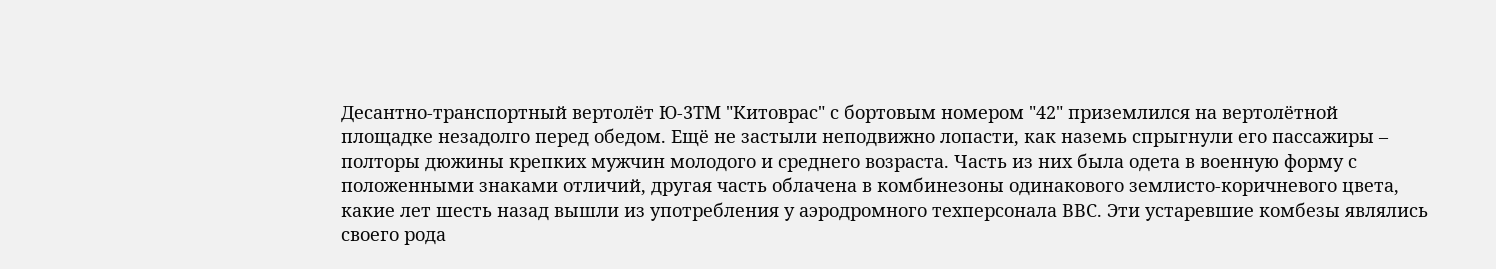Десантно-транспортный вертолёт Ю-3ТМ "Китоврас" с бортовым номером "42" приземлился на вертолётной площадке незадолго перед обедом. Ещё не застыли неподвижно лопасти, как наземь спрыгнули его пассажиры – полторы дюжины крепких мужчин молодого и среднего возраста. Часть из них была одета в военную форму с положенными знаками отличий, другая часть облачена в комбинезоны одинакового землисто-коричневого цвета, какие лет шесть назад вышли из употребления у аэродромного техперсонала ВВС. Эти устаревшие комбезы являлись своего рода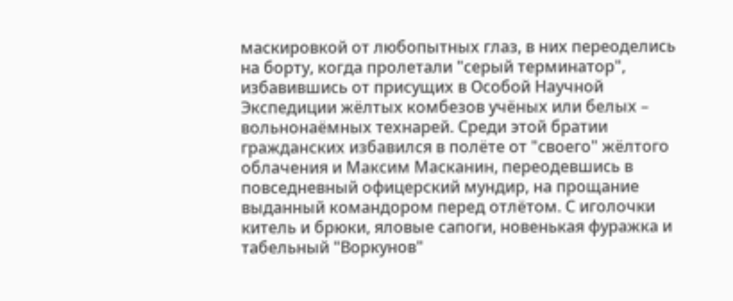маскировкой от любопытных глаз, в них переоделись на борту, когда пролетали "серый терминатор", избавившись от присущих в Особой Научной Экспедиции жёлтых комбезов учёных или белых – вольнонаёмных технарей. Среди этой братии гражданских избавился в полёте от "своего" жёлтого облачения и Максим Масканин, переодевшись в повседневный офицерский мундир, на прощание выданный командором перед отлётом. С иголочки китель и брюки, яловые сапоги, новенькая фуражка и табельный "Воркунов"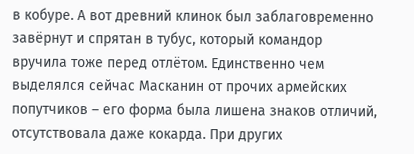в кобуре. А вот древний клинок был заблаговременно завёрнут и спрятан в тубус, который командор вручила тоже перед отлётом. Единственно чем выделялся сейчас Масканин от прочих армейских попутчиков – его форма была лишена знаков отличий, отсутствовала даже кокарда. При других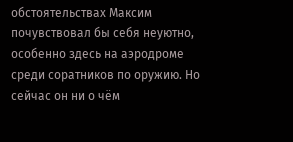обстоятельствах Максим почувствовал бы себя неуютно, особенно здесь на аэродроме среди соратников по оружию. Но сейчас он ни о чём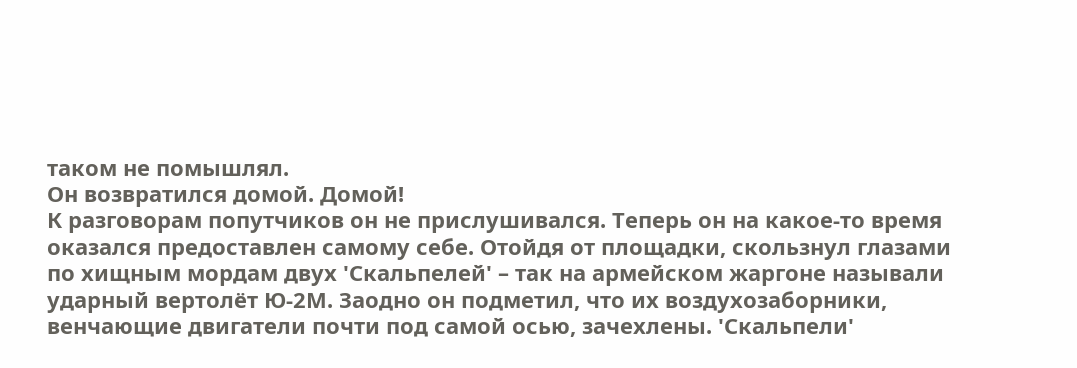таком не помышлял.
Он возвратился домой. Домой!
К разговорам попутчиков он не прислушивался. Теперь он на какое-то время оказался предоставлен самому себе. Отойдя от площадки, скользнул глазами по хищным мордам двух 'Скальпелей' – так на армейском жаргоне называли ударный вертолёт Ю-2М. Заодно он подметил, что их воздухозаборники, венчающие двигатели почти под самой осью, зачехлены. 'Скальпели'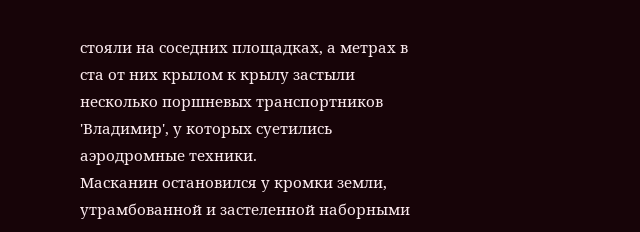стояли на соседних площадках, а метрах в ста от них крылом к крылу застыли несколько поршневых транспортников 'Владимир', у которых суетились аэродромные техники.
Масканин остановился у кромки земли, утрамбованной и застеленной наборными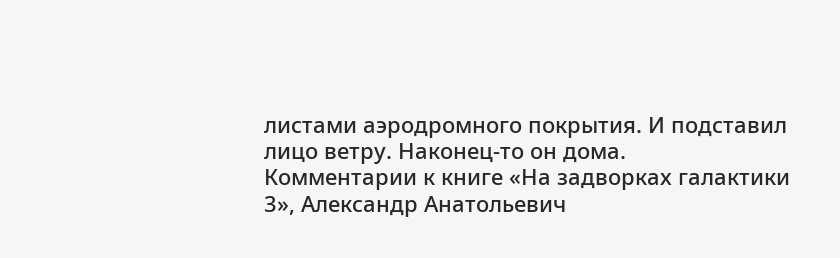листами аэродромного покрытия. И подставил лицо ветру. Наконец-то он дома.
Комментарии к книге «На задворках галактики 3», Александр Анатольевич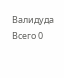Валидуда
Всего 0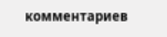комментариев